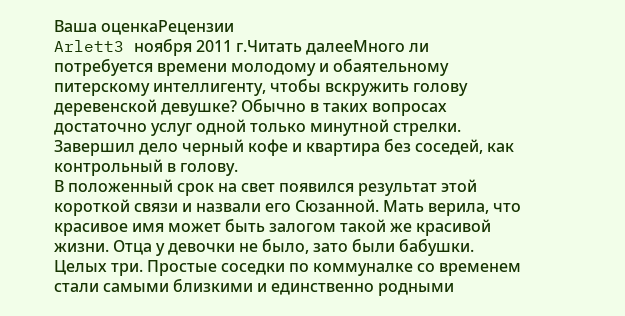Ваша оценкаРецензии
Arlett3 ноября 2011 г.Читать далееМного ли потребуется времени молодому и обаятельному питерскому интеллигенту, чтобы вскружить голову деревенской девушке? Обычно в таких вопросах достаточно услуг одной только минутной стрелки. Завершил дело черный кофе и квартира без соседей, как контрольный в голову.
В положенный срок на свет появился результат этой короткой связи и назвали его Сюзанной. Мать верила, что красивое имя может быть залогом такой же красивой жизни. Отца у девочки не было, зато были бабушки. Целых три. Простые соседки по коммуналке со временем стали самыми близкими и единственно родными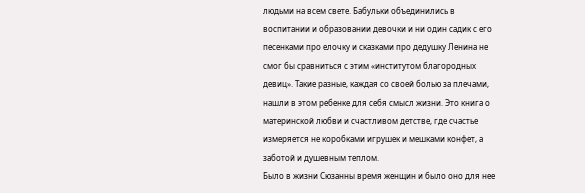людьми на всем свете. Бабульки объединились в воспитании и образовании девочки и ни один садик с его песенками про елочку и сказками про дедушку Ленина не смог бы сравниться с этим «институтом благородных девиц». Такие разные, каждая со своей болью за плечами, нашли в этом ребенке для себя смысл жизни. Это книга о материнской любви и счастливом детстве, где счастье измеряется не коробками игрушек и мешками конфет, а заботой и душевным теплом.
Было в жизни Сюзанны время женщин и было оно для нее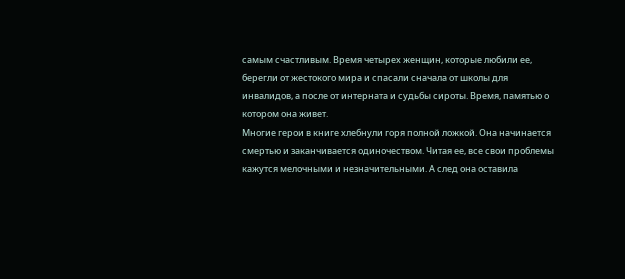самым счастливым. Время четырех женщин, которые любили ее, берегли от жестокого мира и спасали сначала от школы для инвалидов, а после от интерната и судьбы сироты. Время, памятью о котором она живет.
Многие герои в книге хлебнули горя полной ложкой. Она начинается смертью и заканчивается одиночеством. Читая ее, все свои проблемы кажутся мелочными и незначительными. А след она оставила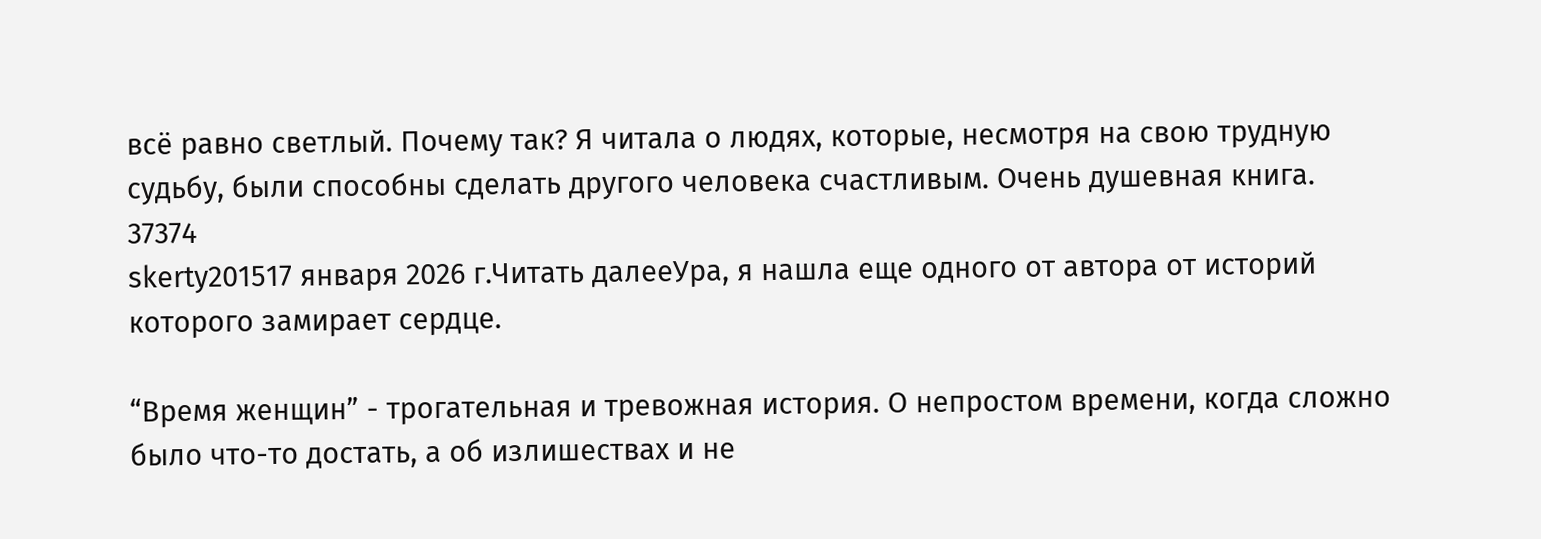всё равно светлый. Почему так? Я читала о людях, которые, несмотря на свою трудную судьбу, были способны сделать другого человека счастливым. Очень душевная книга.
37374
skerty201517 января 2026 г.Читать далееУра, я нашла еще одного от автора от историй которого замирает сердце.

“Время женщин” - трогательная и тревожная история. О непростом времени, когда сложно было что-то достать, а об излишествах и не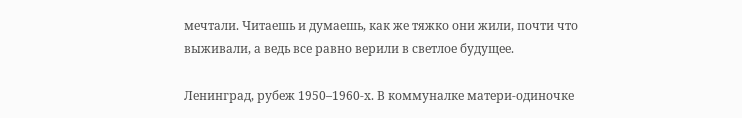мечтали. Читаешь и думаешь, как же тяжко они жили, почти что выживали, а ведь все равно верили в светлое будущее.

Ленинград, рубеж 1950–1960-х. В коммуналке матери-одиночке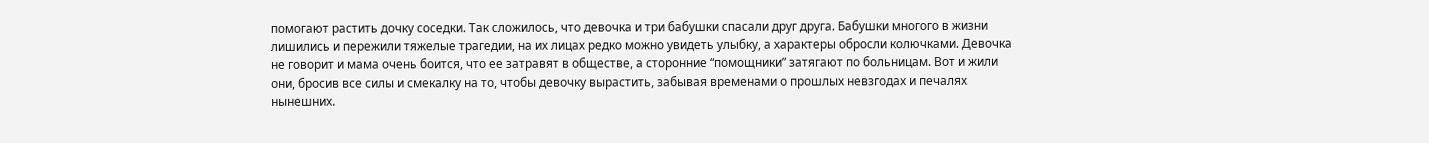помогают растить дочку соседки. Так сложилось, что девочка и три бабушки спасали друг друга. Бабушки многого в жизни лишились и пережили тяжелые трагедии, на их лицах редко можно увидеть улыбку, а характеры обросли колючками. Девочка не говорит и мама очень боится, что ее затравят в обществе, а сторонние “помощники” затягают по больницам. Вот и жили они, бросив все силы и смекалку на то, чтобы девочку вырастить, забывая временами о прошлых невзгодах и печалях нынешних.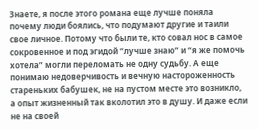Знаете, я после этого романа еще лучше поняла почему люди боялись, что подумают другие и таили свое личное. Потому что были те, кто совал нос в самое сокровенное и под эгидой “лучше знаю” и “я же помочь хотела” могли переломать не одну судьбу. А еще понимаю недоверчивость и вечную настороженность стареньких бабушек, не на пустом месте это возникло, а опыт жизненный так вколотил это в душу. И даже если не на своей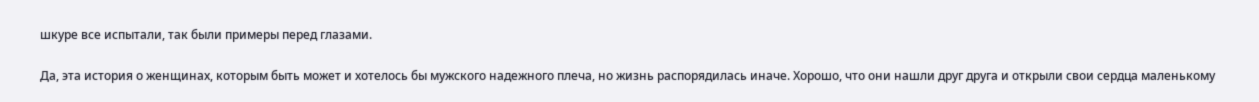шкуре все испытали, так были примеры перед глазами.

Да, эта история о женщинах, которым быть может и хотелось бы мужского надежного плеча, но жизнь распорядилась иначе. Хорошо, что они нашли друг друга и открыли свои сердца маленькому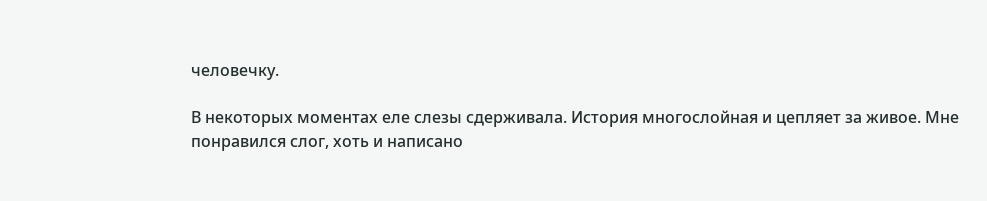человечку.

В некоторых моментах еле слезы сдерживала. История многослойная и цепляет за живое. Мне понравился слог, хоть и написано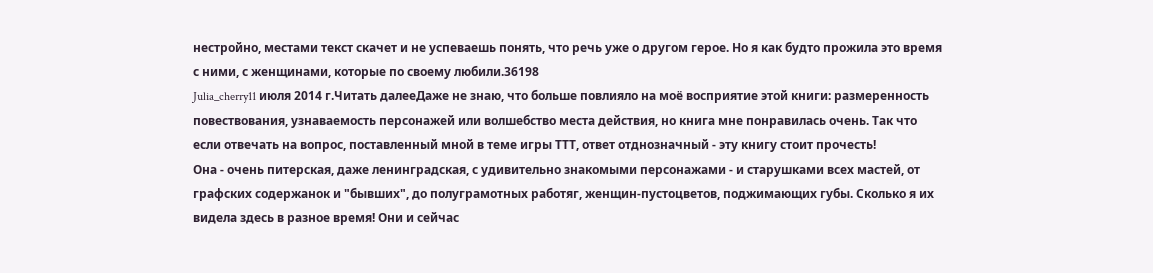нестройно, местами текст скачет и не успеваешь понять, что речь уже о другом герое. Но я как будто прожила это время с ними, с женщинами, которые по своему любили.36198
Julia_cherry11 июля 2014 г.Читать далееДаже не знаю, что больше повлияло на моё восприятие этой книги: размеренность повествования, узнаваемость персонажей или волшебство места действия, но книга мне понравилась очень. Так что если отвечать на вопрос, поставленный мной в теме игры ТТТ, ответ отднозначный - эту книгу стоит прочесть!
Она - очень питерская, даже ленинградская, с удивительно знакомыми персонажами - и старушками всех мастей, от графских содержанок и "бывших", до полуграмотных работяг, женщин-пустоцветов, поджимающих губы. Сколько я их видела здесь в разное время! Они и сейчас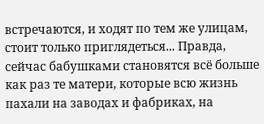встречаются, и ходят по тем же улицам, стоит только приглядеться... Правда, сейчас бабушками становятся всё больше как раз те матери, которые всю жизнь пахали на заводах и фабриках, на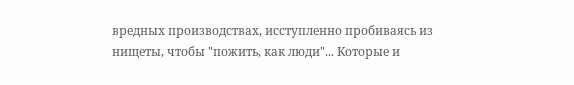вредных производствах, исступленно пробиваясь из нищеты, чтобы "пожить, как люди"... Которые и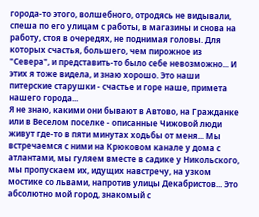города-то этого, волшебного, отродясь не видывали, спеша по его улицам с работы, в магазины и снова на работу, стоя в очередях, не поднимая головы. Для которых счастья, большего, чем пирожное из "Севера", и представить-то было себе невозможно... И этих я тоже видела, и знаю хорошо. Это наши питерские старушки - счастье и горе наше, примета нашего города...
Я не знаю, какими они бывают в Автово, на Гражданке или в Веселом поселке - описанные Чижовой люди живут где-то в пяти минутах ходьбы от меня... Мы встречаемся с ними на Крюковом канале у дома с атлантами, мы гуляем вместе в садике у Никольского, мы пропускаем их, идущих навстречу, на узком мостике со львами, напротив улицы Декабристов... Это абсолютно мой город, знакомый с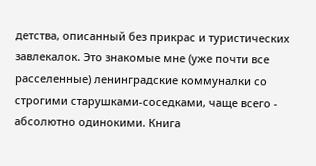детства, описанный без прикрас и туристических завлекалок. Это знакомые мне (уже почти все расселенные) ленинградские коммуналки со строгими старушками-соседками, чаще всего - абсолютно одинокими. Книга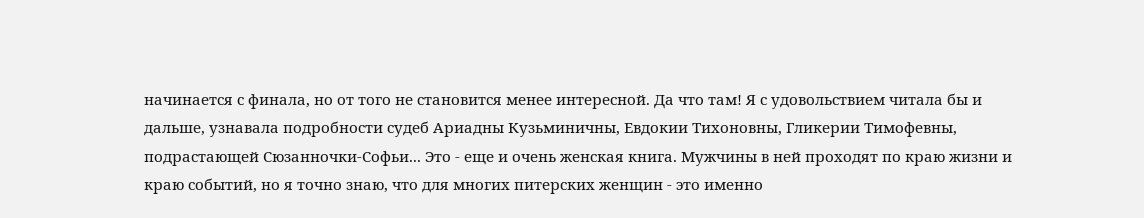начинается с финала, но от того не становится менее интересной. Да что там! Я с удовольствием читала бы и дальше, узнавала подробности судеб Ариадны Кузьминичны, Евдокии Тихоновны, Гликерии Тимофевны, подрастающей Сюзанночки-Софьи... Это - еще и очень женская книга. Мужчины в ней проходят по краю жизни и краю событий, но я точно знаю, что для многих питерских женщин - это именно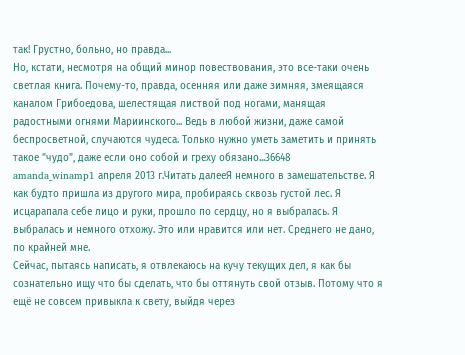так! Грустно, больно, но правда...
Но, кстати, несмотря на общий минор повествования, это все-таки очень светлая книга. Почему-то, правда, осенняя или даже зимняя, змеящаяся каналом Грибоедова, шелестящая листвой под ногами, манящая радостными огнями Мариинского... Ведь в любой жизни, даже самой беспросветной, случаются чудеса. Только нужно уметь заметить и принять такое "чудо", даже если оно собой и греху обязано...36648
amanda_winamp1 апреля 2013 г.Читать далееЯ немного в замешательстве. Я как будто пришла из другого мира, пробираясь сквозь густой лес. Я исцарапала себе лицо и руки, прошло по сердцу, но я выбралась. Я выбралась и немного отхожу. Это или нравится или нет. Среднего не дано, по крайней мне.
Сейчас, пытаясь написать, я отвлекаюсь на кучу текущих дел, я как бы сознательно ищу что бы сделать, что бы оттянуть свой отзыв. Потому что я ещё не совсем привыкла к свету, выйдя через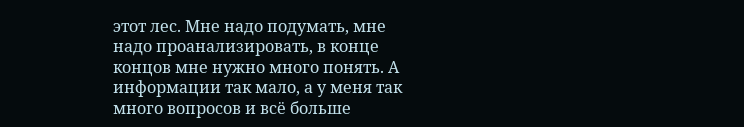этот лес. Мне надо подумать, мне надо проанализировать, в конце концов мне нужно много понять. А информации так мало, а у меня так много вопросов и всё больше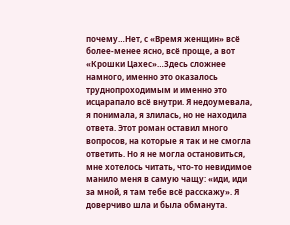почему…Нет, с «Время женщин» всё более-менее ясно, всё проще, а вот «Крошки Цахес»…Здесь сложнее намного, именно это оказалось труднопроходимым и именно это исцарапало всё внутри. Я недоумевала, я понимала, я злилась, но не находила ответа. Этот роман оставил много вопросов, на которые я так и не смогла ответить. Но я не могла остановиться, мне хотелось читать, что-то невидимое манило меня в самую чащу: «иди, иди за мной, я там тебе всё расскажу». Я доверчиво шла и была обманута.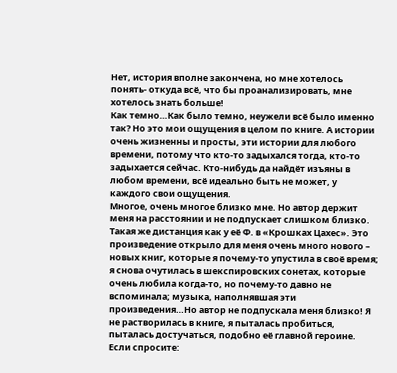Нет, история вполне закончена, но мне хотелось понять- откуда всё, что бы проанализировать, мне хотелось знать больше!
Как темно…Как было темно, неужели всё было именно так? Но это мои ощущения в целом по книге. А истории очень жизненны и просты, эти истории для любого времени, потому что кто-то задыхался тогда, кто-то задыхается сейчас. Кто-нибудь да найдёт изъяны в любом времени, всё идеально быть не может, у каждого свои ощущения.
Многое, очень многое близко мне. Но автор держит меня на расстоянии и не подпускает слишком близко. Такая же дистанция как у её Ф. в «Крошках Цахес». Это произведение открыло для меня очень много нового – новых книг, которые я почему-то упустила в своё время; я снова очутилась в шекспировских сонетах, которые очень любила когда-то, но почему-то давно не вспоминала; музыка, наполнявшая эти произведения…Но автор не подпускала меня близко! Я не растворилась в книге, я пыталась пробиться, пыталась достучаться, подобно её главной героине.
Если спросите: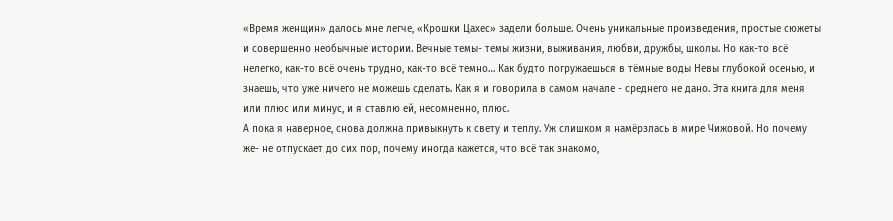«Время женщин» далось мне легче, «Крошки Цахес» задели больше. Очень уникальные произведения, простые сюжеты и совершенно необычные истории. Вечные темы- темы жизни, выживания, любви, дружбы, школы. Но как-то всё нелегко, как-то всё очень трудно, как-то всё темно… Как будто погружаешься в тёмные воды Невы глубокой осенью, и знаешь, что уже ничего не можешь сделать. Как я и говорила в самом начале - среднего не дано. Эта книга для меня или плюс или минус, и я ставлю ей, несомненно, плюс.
А пока я наверное, снова должна привыкнуть к свету и теплу. Уж слишком я намёрзлась в мире Чижовой. Но почему же- не отпускает до сих пор, почему иногда кажется, что всё так знакомо,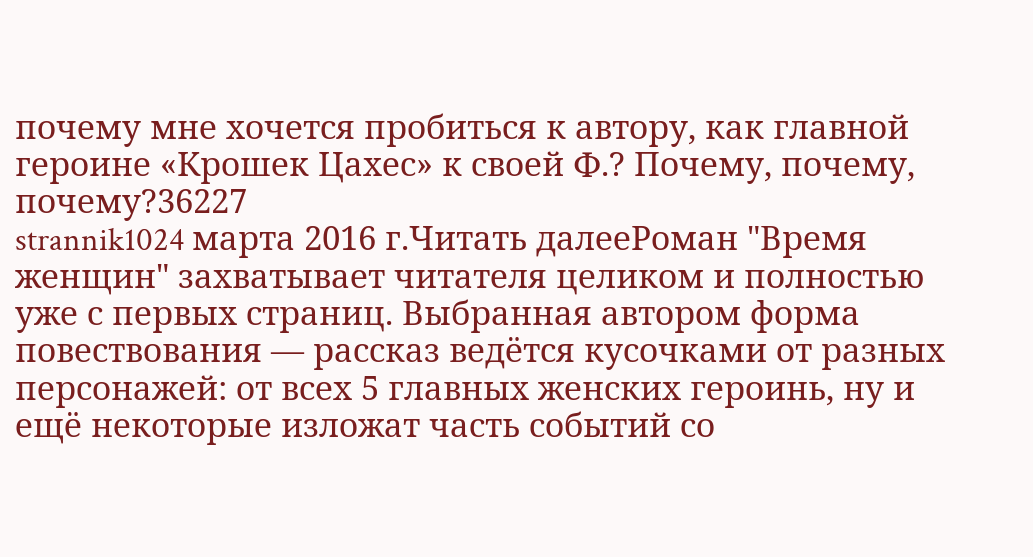почему мне хочется пробиться к автору, как главной героине «Крошек Цахес» к своей Ф.? Почему, почему, почему?36227
strannik1024 марта 2016 г.Читать далееРоман "Время женщин" захватывает читателя целиком и полностью уже с первых страниц. Выбранная автором форма повествования — рассказ ведётся кусочками от разных персонажей: от всех 5 главных женских героинь, ну и ещё некоторые изложат часть событий со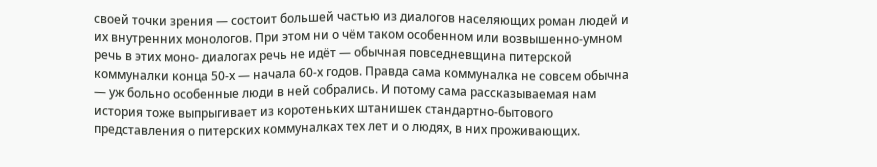своей точки зрения — состоит большей частью из диалогов населяющих роман людей и их внутренних монологов. При этом ни о чём таком особенном или возвышенно-умном речь в этих моно- диалогах речь не идёт — обычная повседневщина питерской коммуналки конца 50-х — начала 60-х годов. Правда сама коммуналка не совсем обычна — уж больно особенные люди в ней собрались. И потому сама рассказываемая нам история тоже выпрыгивает из коротеньких штанишек стандартно-бытового представления о питерских коммуналках тех лет и о людях, в них проживающих.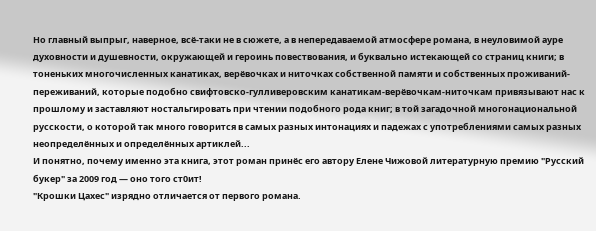Но главный выпрыг, наверное, всё-таки не в сюжете, а в непередаваемой атмосфере романа, в неуловимой ауре духовности и душевности, окружающей и героинь повествования, и буквально истекающей со страниц книги; в тоненьких многочисленных канатиках, верёвочках и ниточках собственной памяти и собственных проживаний-переживаний, которые подобно свифтовско-гулливеровским канатикам-верёвочкам-ниточкам привязывают нас к прошлому и заставляют ностальгировать при чтении подобного рода книг; в той загадочной многонациональной русскости, о которой так много говорится в самых разных интонациях и падежах с употреблениями самых разных неопределённых и определённых артиклей...
И понятно, почему именно эта книга, этот роман принёс его автору Елене Чижовой литературную премию "Русский букер" за 2009 год — оно того ст0ит!
"Крошки Цахес" изрядно отличается от первого романа.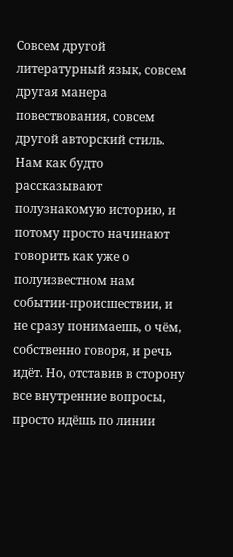Совсем другой литературный язык, совсем другая манера повествования, совсем другой авторский стиль. Нам как будто рассказывают полузнакомую историю, и потому просто начинают говорить как уже о полуизвестном нам событии-происшествии, и не сразу понимаешь, о чём, собственно говоря, и речь идёт. Но, отставив в сторону все внутренние вопросы, просто идёшь по линии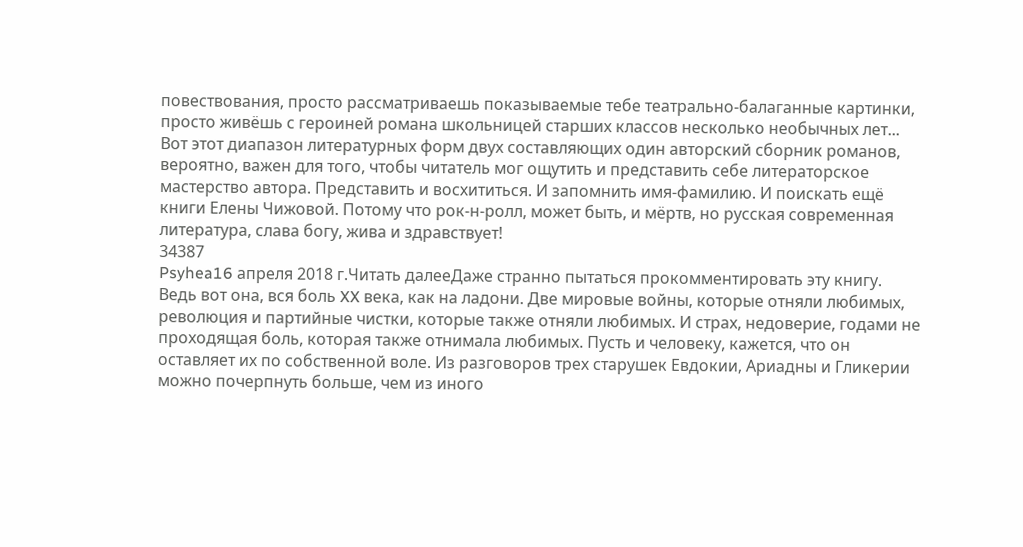повествования, просто рассматриваешь показываемые тебе театрально-балаганные картинки, просто живёшь с героиней романа школьницей старших классов несколько необычных лет...
Вот этот диапазон литературных форм двух составляющих один авторский сборник романов, вероятно, важен для того, чтобы читатель мог ощутить и представить себе литераторское мастерство автора. Представить и восхититься. И запомнить имя-фамилию. И поискать ещё книги Елены Чижовой. Потому что рок-н-ролл, может быть, и мёртв, но русская современная литература, слава богу, жива и здравствует!
34387
Psyhea16 апреля 2018 г.Читать далееДаже странно пытаться прокомментировать эту книгу. Ведь вот она, вся боль XX века, как на ладони. Две мировые войны, которые отняли любимых, революция и партийные чистки, которые также отняли любимых. И страх, недоверие, годами не проходящая боль, которая также отнимала любимых. Пусть и человеку, кажется, что он оставляет их по собственной воле. Из разговоров трех старушек Евдокии, Ариадны и Гликерии можно почерпнуть больше, чем из иного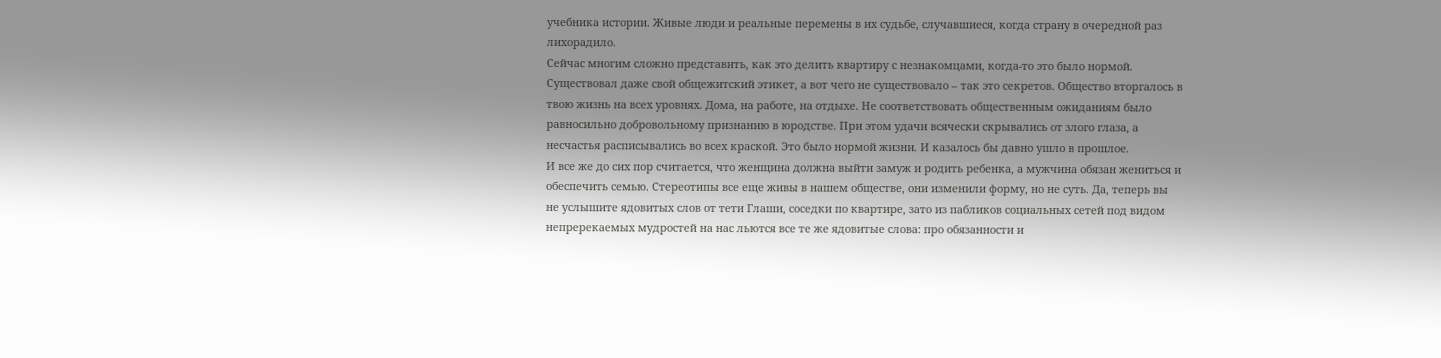учебника истории. Живые люди и реальные перемены в их судьбе, случавшиеся, когда страну в очередной раз лихорадило.
Сейчас многим сложно представить, как это делить квартиру с незнакомцами, когда-то это было нормой. Существовал даже свой общежитский этикет, а вот чего не существовало – так это секретов. Общество вторгалось в твою жизнь на всех уровнях. Дома, на работе, на отдыхе. Не соответствовать общественным ожиданиям было равносильно добровольному признанию в юродстве. При этом удачи всячески скрывались от злого глаза, а несчастья расписывались во всех краской. Это было нормой жизни. И казалось бы давно ушло в прошлое.
И все же до сих пор считается, что женщина должна выйти замуж и родить ребенка, а мужчина обязан жениться и обеспечить семью. Стереотипы все еще живы в нашем обществе, они изменили форму, но не суть. Да, теперь вы не услышите ядовитых слов от тети Глаши, соседки по квартире, зато из пабликов социальных сетей под видом непререкаемых мудростей на нас льются все те же ядовитые слова: про обязанности и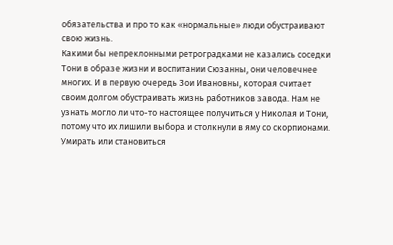обязательства и про то как «нормальные» люди обустраивают свою жизнь.
Какими бы непреклонными ретроградками не казались соседки Тони в образе жизни и воспитании Сюзанны, они человечнее многих. И в первую очередь Зои Ивановны, которая считает своим долгом обустраивать жизнь работников завода. Нам не узнать могло ли что-то настоящее получиться у Николая и Тони, потому что их лишили выбора и столкнули в яму со скорпионами. Умирать или становиться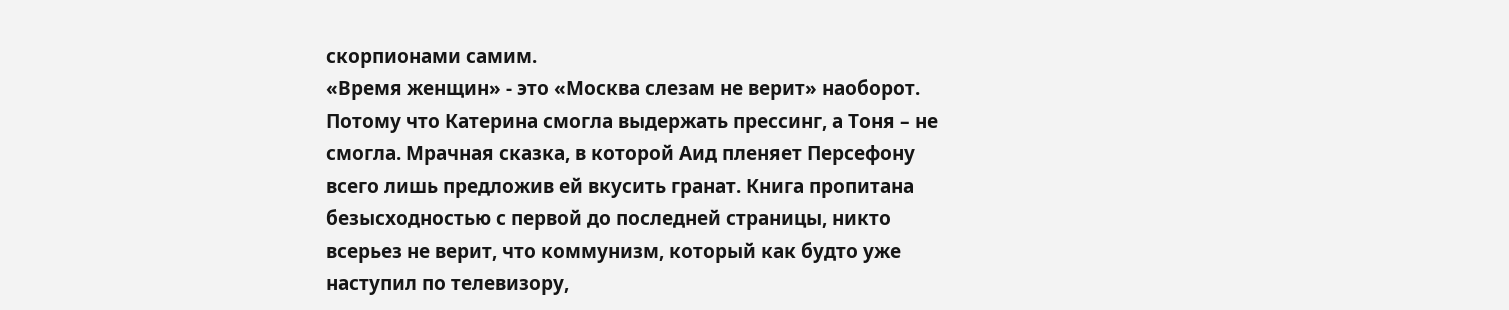скорпионами самим.
«Время женщин» - это «Москва слезам не верит» наоборот. Потому что Катерина смогла выдержать прессинг, а Тоня – не смогла. Мрачная сказка, в которой Аид пленяет Персефону всего лишь предложив ей вкусить гранат. Книга пропитана безысходностью с первой до последней страницы, никто всерьез не верит, что коммунизм, который как будто уже наступил по телевизору,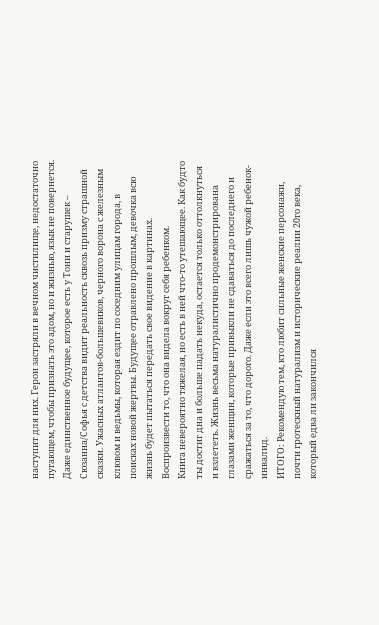наступит для них. Герои застряли в вечном чистилище, недостаточно пугающем, чтобы признать это адом, но и жизнью, язык не повернется.
Даже единственное будущее, которое есть у Тони и старушек – Сюзанна/Софья с детства видит реальность сквозь призму страшной сказки. Ужасных атлантов-большевиков, черного ворона с железным клювом и ведьмы, которая ездит по соседним улицам города, в поисках новой жертвы. Будущее отравлено прошлым, девочка всю жизнь будет пытаться передать свое видение в картинах. Воспроизвести то, что она видела вокруг себя ребенком.
Книга невероятно тяжелая, но есть в ней что-то утешающее. Как будто ты достиг дна и больше падать некуда, остается только оттолкнуться и взлететь. Жизнь весьма натуралистично продемонстрирована глазами женщин, которые привыкли не сдаваться до последнего и сражаться за то, что дорого. Даже если это всего лишь чужой ребенок-инвалид.
ИТОГО: Рекомендую тем, кто любит сильные женские персонажи, почти гротескный натурализм и исторические реалии 20го века, который едва ли закончился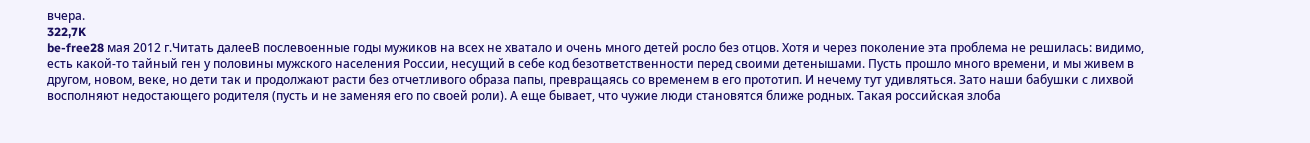вчера.
322,7K
be-free28 мая 2012 г.Читать далееВ послевоенные годы мужиков на всех не хватало и очень много детей росло без отцов. Хотя и через поколение эта проблема не решилась: видимо, есть какой-то тайный ген у половины мужского населения России, несущий в себе код безответственности перед своими детенышами. Пусть прошло много времени, и мы живем в другом, новом, веке, но дети так и продолжают расти без отчетливого образа папы, превращаясь со временем в его прототип. И нечему тут удивляться. Зато наши бабушки с лихвой восполняют недостающего родителя (пусть и не заменяя его по своей роли). А еще бывает, что чужие люди становятся ближе родных. Такая российская злоба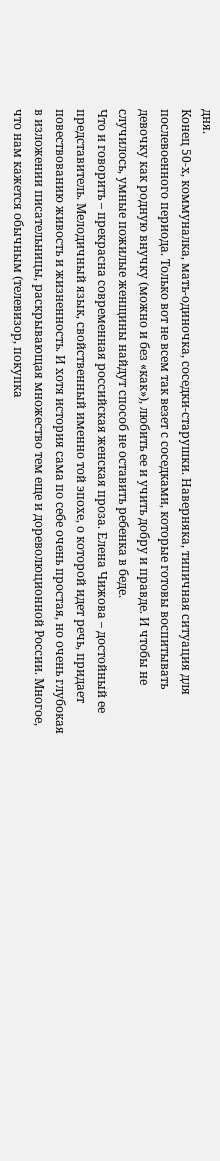дня.
Конец 50-х, коммуналка, мать-одиночка, соседки-старушки. Наверняка, типичная ситуация для послевоенного периода. Только вот не всем так везет с соседками, которые готовы воспитывать девочку как родную внучку (можно и без «как»), любить ее и учить добру и правде. И чтобы не случилось, умные пожилые женщины найдут способ не оставить ребенка в беде.
Что и говорить – прекрасна современная российская женская проза. Елена Чижова – достойный ее представитель. Мелодичный язык, свойственный именно той эпохе, о которой идет речь, придает повествованию живость и жизненность. И хотя история сама по себе очень простая, но очень глубокая в изложении писательницы, раскрывающая множество тем еще и дореволюционной России. Многое, что нам кажется обычным (телевизор, покупка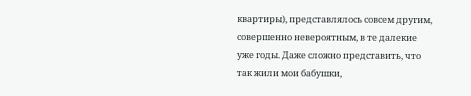квартиры), представлялось совсем другим, совершенно невероятным, в те далекие уже годы. Даже сложно представить, что так жили мои бабушки,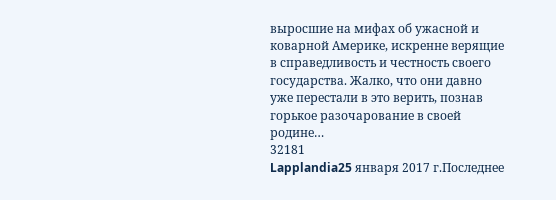выросшие на мифах об ужасной и коварной Америке, искренне верящие в справедливость и честность своего государства. Жалко, что они давно уже перестали в это верить, познав горькое разочарование в своей родине…
32181
Lapplandia25 января 2017 г.Последнее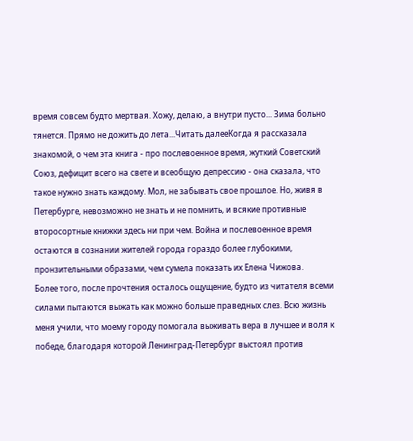время совсем будто мертвая. Хожу, делаю, а внутри пусто... Зима больно тянется. Прямо не дожить до лета...Читать далееКогда я рассказала знакомой, о чем эта книга - про послевоенное время, жуткий Советский Союз, дефицит всего на свете и всеобщую депрессию - она сказала, что такое нужно знать каждому. Мол, не забывать свое прошлое. Но, живя в Петербурге, невозможно не знать и не помнить, и всякие противные второсортные книжки здесь ни при чем. Война и послевоенное время остаются в сознании жителей города гораздо более глубокими, пронзительными образами, чем сумела показать их Елена Чижова.
Более того, после прочтения осталось ощущение, будто из читателя всеми силами пытаются выжать как можно больше праведных слез. Всю жизнь меня учили, что моему городу помогала выживать вера в лучшее и воля к победе, благодаря которой Ленинград-Петербург выстоял против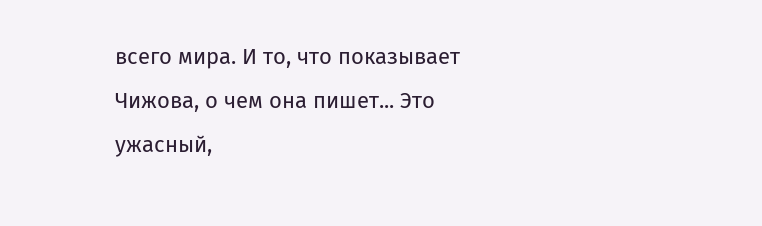всего мира. И то, что показывает Чижова, о чем она пишет... Это ужасный,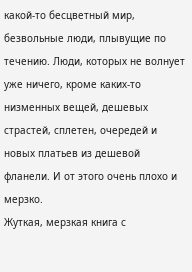какой-то бесцветный мир, безвольные люди, плывущие по течению. Люди, которых не волнует уже ничего, кроме каких-то низменных вещей, дешевых страстей, сплетен, очередей и новых платьев из дешевой фланели. И от этого очень плохо и мерзко.
Жуткая, мерзкая книга с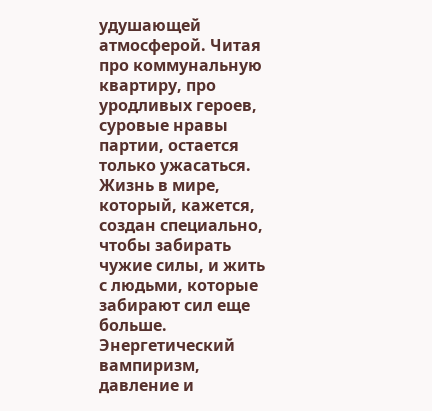удушающей атмосферой. Читая про коммунальную квартиру, про уродливых героев, суровые нравы партии, остается только ужасаться. Жизнь в мире, который, кажется, создан специально, чтобы забирать чужие силы, и жить с людьми, которые забирают сил еще больше. Энергетический вампиризм, давление и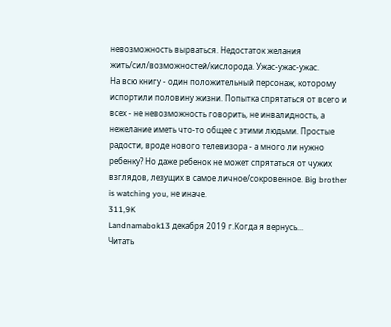невозможность вырваться. Недостаток желания жить/сил/возможностей/кислорода. Ужас-ужас-ужас.
На всю книгу - один положительный персонаж, которому испортили половину жизни. Попытка спрятаться от всего и всех - не невозможность говорить, не инвалидность, а нежелание иметь что-то общее с этими людьми. Простые радости, вроде нового телевизора - а много ли нужно ребенку? Но даже ребенок не может спрятаться от чужих взглядов, лезущих в самое личное/сокровенное. Big brother is watching you, не иначе.
311,9K
Landnamabok13 декабря 2019 г.Когда я вернусь...
Читать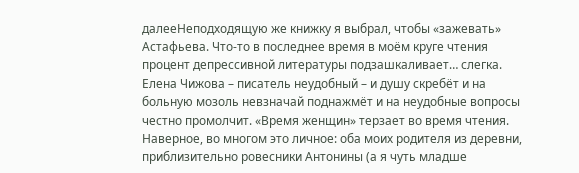далееНеподходящую же книжку я выбрал, чтобы «зажевать» Астафьева. Что-то в последнее время в моём круге чтения процент депрессивной литературы подзашкаливает… слегка. Елена Чижова – писатель неудобный – и душу скребёт и на больную мозоль невзначай поднажмёт и на неудобные вопросы честно промолчит. «Время женщин» терзает во время чтения. Наверное, во многом это личное: оба моих родителя из деревни, приблизительно ровесники Антонины (а я чуть младше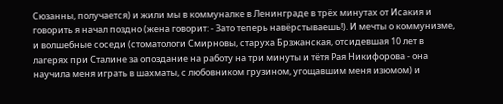Сюзанны, получается) и жили мы в коммуналке в Ленинграде в трёх минутах от Исакия и говорить я начал поздно (жена говорит: - Зато теперь навёрстываешь!). И мечты о коммунизме, и волшебные соседи (стоматологи Смирновы, старуха Брзжанская, отсидевшая 10 лет в лагерях при Сталине за опоздание на работу на три минуты и тётя Рая Никифорова - она научила меня играть в шахматы, с любовником грузином, угощавшим меня изюмом) и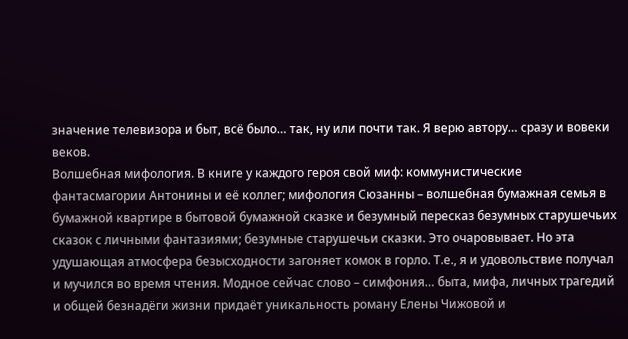значение телевизора и быт, всё было… так, ну или почти так. Я верю автору… сразу и вовеки веков.
Волшебная мифология. В книге у каждого героя свой миф: коммунистические фантасмагории Антонины и её коллег; мифология Сюзанны – волшебная бумажная семья в бумажной квартире в бытовой бумажной сказке и безумный пересказ безумных старушечьих сказок с личными фантазиями; безумные старушечьи сказки. Это очаровывает. Но эта удушающая атмосфера безысходности загоняет комок в горло. Т.е., я и удовольствие получал и мучился во время чтения. Модное сейчас слово – симфония… быта, мифа, личных трагедий и общей безнадёги жизни придаёт уникальность роману Елены Чижовой и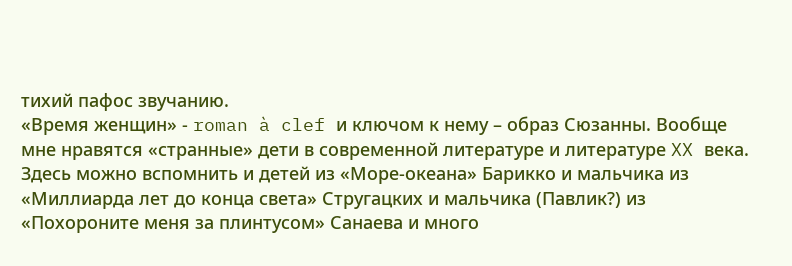тихий пафос звучанию.
«Время женщин» - roman à clef и ключом к нему – образ Сюзанны. Вообще мне нравятся «странные» дети в современной литературе и литературе XX века. Здесь можно вспомнить и детей из «Море-океана» Барикко и мальчика из «Миллиарда лет до конца света» Стругацких и мальчика (Павлик?) из «Похороните меня за плинтусом» Санаева и много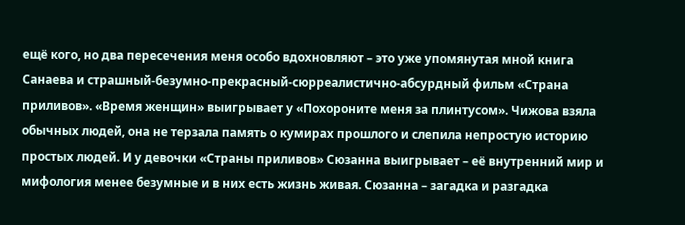ещё кого, но два пересечения меня особо вдохновляют – это уже упомянутая мной книга Санаева и страшный-безумно-прекрасный-сюрреалистично-абсурдный фильм «Страна приливов». «Время женщин» выигрывает у «Похороните меня за плинтусом». Чижова взяла обычных людей, она не терзала память о кумирах прошлого и слепила непростую историю простых людей. И у девочки «Страны приливов» Сюзанна выигрывает – её внутренний мир и мифология менее безумные и в них есть жизнь живая. Сюзанна – загадка и разгадка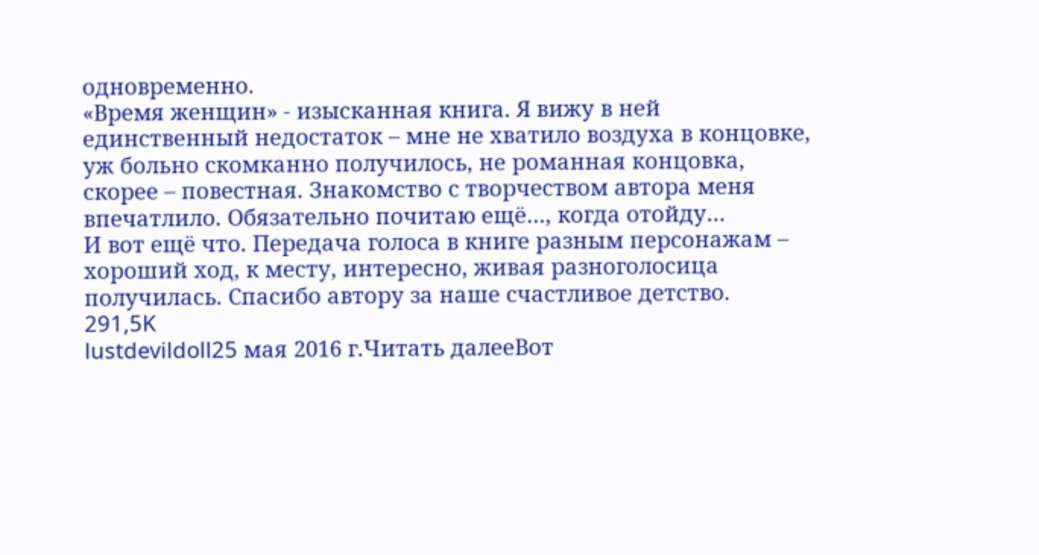одновременно.
«Время женщин» - изысканная книга. Я вижу в ней единственный недостаток – мне не хватило воздуха в концовке, уж больно скомканно получилось, не романная концовка, скорее – повестная. Знакомство с творчеством автора меня впечатлило. Обязательно почитаю ещё…, когда отойду…
И вот ещё что. Передача голоса в книге разным персонажам – хороший ход, к месту, интересно, живая разноголосица получилась. Спасибо автору за наше счастливое детство.
291,5K
lustdevildoll25 мая 2016 г.Читать далееВот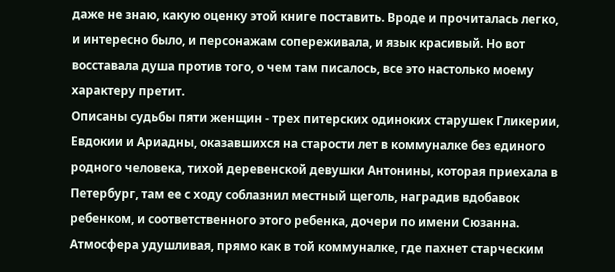даже не знаю, какую оценку этой книге поставить. Вроде и прочиталась легко, и интересно было, и персонажам сопереживала, и язык красивый. Но вот восставала душа против того, о чем там писалось, все это настолько моему характеру претит.
Описаны судьбы пяти женщин - трех питерских одиноких старушек Гликерии, Евдокии и Ариадны, оказавшихся на старости лет в коммуналке без единого родного человека, тихой деревенской девушки Антонины, которая приехала в Петербург, там ее с ходу соблазнил местный щеголь, наградив вдобавок ребенком, и соответственного этого ребенка, дочери по имени Сюзанна.
Атмосфера удушливая, прямо как в той коммуналке, где пахнет старческим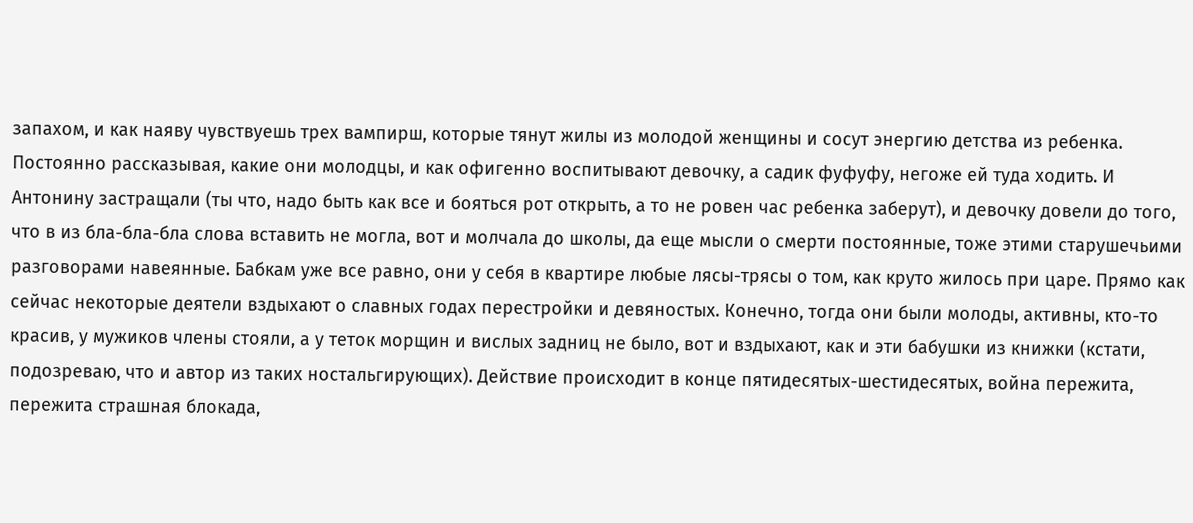запахом, и как наяву чувствуешь трех вампирш, которые тянут жилы из молодой женщины и сосут энергию детства из ребенка. Постоянно рассказывая, какие они молодцы, и как офигенно воспитывают девочку, а садик фуфуфу, негоже ей туда ходить. И Антонину застращали (ты что, надо быть как все и бояться рот открыть, а то не ровен час ребенка заберут), и девочку довели до того, что в из бла-бла-бла слова вставить не могла, вот и молчала до школы, да еще мысли о смерти постоянные, тоже этими старушечьими разговорами навеянные. Бабкам уже все равно, они у себя в квартире любые лясы-трясы о том, как круто жилось при царе. Прямо как сейчас некоторые деятели вздыхают о славных годах перестройки и девяностых. Конечно, тогда они были молоды, активны, кто-то красив, у мужиков члены стояли, а у теток морщин и вислых задниц не было, вот и вздыхают, как и эти бабушки из книжки (кстати, подозреваю, что и автор из таких ностальгирующих). Действие происходит в конце пятидесятых-шестидесятых, война пережита, пережита страшная блокада,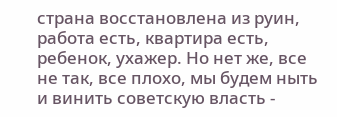страна восстановлена из руин, работа есть, квартира есть, ребенок, ухажер. Но нет же, все не так, все плохо, мы будем ныть и винить советскую власть -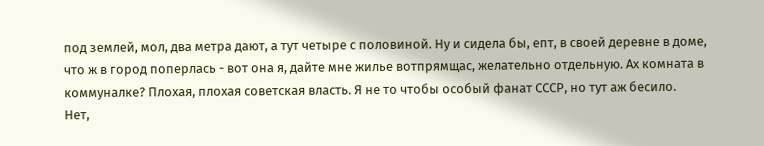под землей, мол, два метра дают, а тут четыре с половиной. Ну и сидела бы, епт, в своей деревне в доме, что ж в город поперлась - вот она я, дайте мне жилье вотпрямщас, желательно отдельную. Ах комната в коммуналке? Плохая, плохая советская власть. Я не то чтобы особый фанат СССР, но тут аж бесило.
Нет,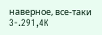наверное, все-таки 3-.291,4K